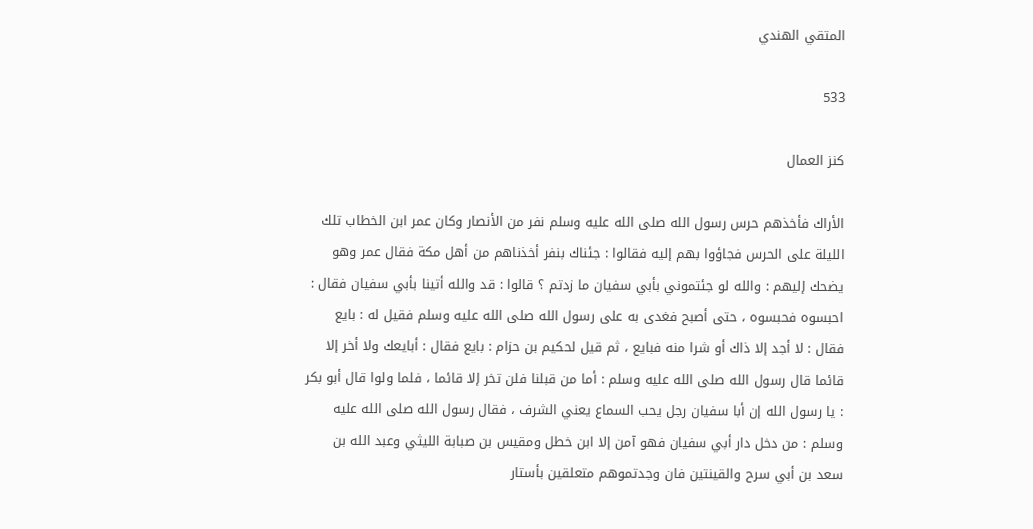المتقي الهندي

533

كنز العمال

الأراك فأخذهم حرس رسول الله صلى الله عليه وسلم نفر من الأنصار وكان عمر ابن الخطاب تلك الليلة على الحرس فجاؤوا بهم إليه فقالوا : جئناك بنفر أخذناهم من أهل مكة فقال عمر وهو يضحك إليهم : والله لو جئتموني بأبي سفيان ما زدتم ؟ قالوا : قد والله أتينا بأبي سفيان فقال : احبسوه فحبسوه ، حتى أصبح فغدى به على رسول الله صلى الله عليه وسلم فقيل له : بايع فقال : لا أجد إلا ذاك أو شرا منه فبايع ، ثم قيل لحكيم بن حزام : بايع فقال : أبايعك ولا أخر إلا قائما قال رسول الله صلى الله عليه وسلم : أما من قبلنا فلن تخر إلا قائما ، فلما ولوا قال أبو بكر : يا رسول الله إن أبا سفيان رجل يحب السماع يعني الشرف ، فقال رسول الله صلى الله عليه وسلم : من دخل دار أبي سفيان فهو آمن إلا ابن خطل ومقيس بن صبابة الليثي وعبد الله بن سعد بن أبي سرح والقينتين فان وجدتموهم متعلقين بأستار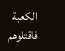الكعبة فاقتلوهم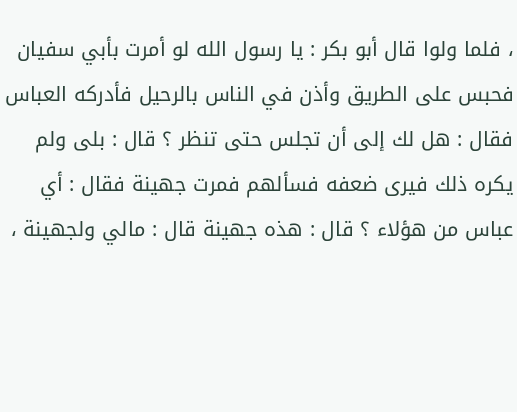، فلما ولوا قال أبو بكر : يا رسول الله لو أمرت بأبي سفيان فحبس على الطريق وأذن في الناس بالرحيل فأدركه العباس فقال : هل لك إلى أن تجلس حتى تنظر ؟ قال : بلى ولم يكره ذلك فيرى ضعفه فسألهم فمرت جهينة فقال : أي عباس من هؤلاء ؟ قال : هذه جهينة قال : مالي ولجهينة ،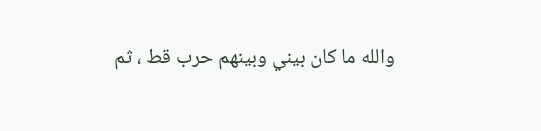والله ما كان بيني وبينهم حرب قط ، ثم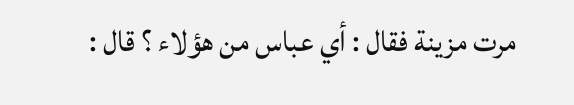مرت مزينة فقال : أي عباس من هؤلاء ؟ قال :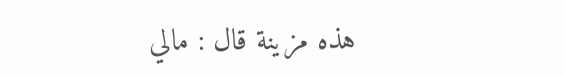هذه مزينة قال : مالي